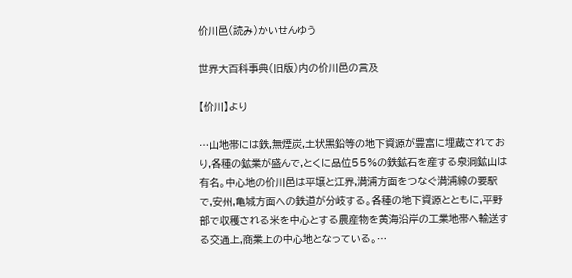价川邑(読み)かいせんゆう

世界大百科事典(旧版)内の价川邑の言及

【价川】より

…山地帯には鉄,無煙炭,土状黒鉛等の地下資源が豊富に埋蔵されており,各種の鉱業が盛んで,とくに品位55%の鉄鉱石を産する泉洞鉱山は有名。中心地の价川邑は平壌と江界,満浦方面をつなぐ満浦線の要駅で,安州,亀城方面への鉄道が分岐する。各種の地下資源とともに,平野部で収穫される米を中心とする農産物を黄海沿岸の工業地帯へ輸送する交通上,商業上の中心地となっている。…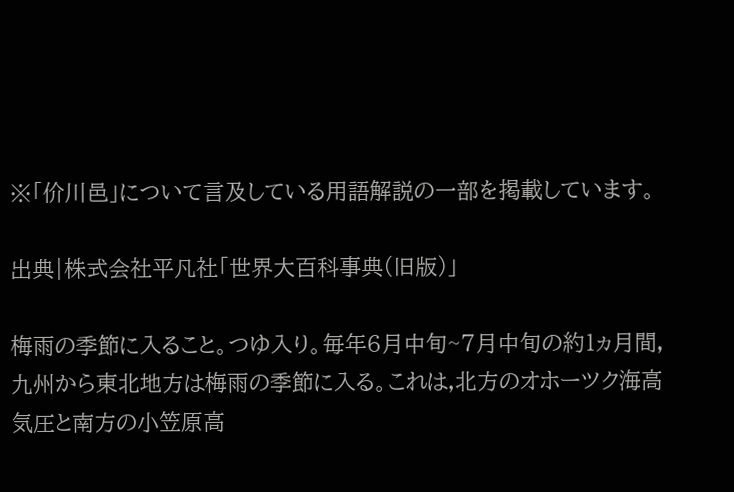※「价川邑」について言及している用語解説の一部を掲載しています。

出典|株式会社平凡社「世界大百科事典(旧版)」

梅雨の季節に入ること。つゆ入り。毎年6月中旬~7月中旬の約1ヵ月間,九州から東北地方は梅雨の季節に入る。これは,北方のオホーツク海高気圧と南方の小笠原高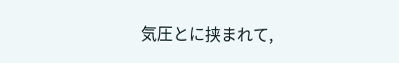気圧とに挟まれて,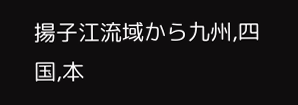揚子江流域から九州,四国,本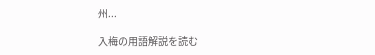州...

入梅の用語解説を読む